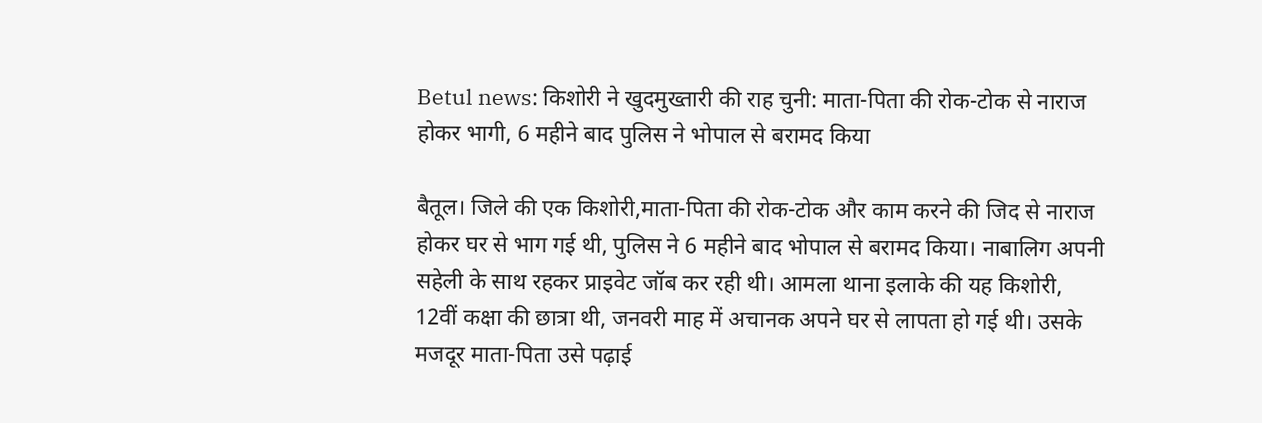Betul news: किशोरी ने खुदमुख्तारी की राह चुनी: माता-पिता की रोक-टोक से नाराज होकर भागी, 6 महीने बाद पुलिस ने भोपाल से बरामद किया

बैतूल। जिले की एक किशोरी,माता-पिता की रोक-टोक और काम करने की जिद से नाराज होकर घर से भाग गई थी, पुलिस ने 6 महीने बाद भोपाल से बरामद किया। नाबालिग अपनी सहेली के साथ रहकर प्राइवेट जॉब कर रही थी। आमला थाना इलाके की यह किशोरी, 12वीं कक्षा की छात्रा थी, जनवरी माह में अचानक अपने घर से लापता हो गई थी। उसके मजदूर माता-पिता उसे पढ़ाई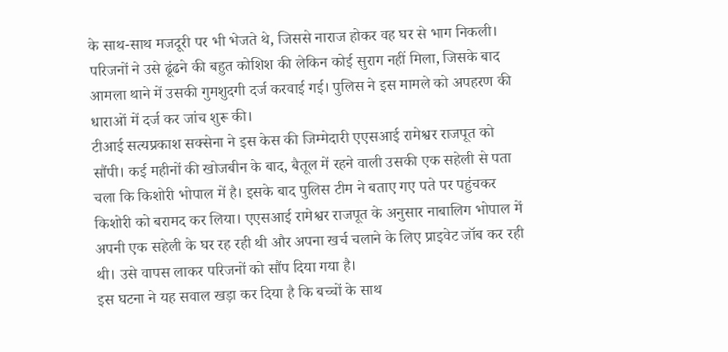के साथ-साथ मजदूरी पर भी भेजते थे, जिससे नाराज होकर वह घर से भाग निकली। परिजनों ने उसे ढूंढने की बहुत कोशिश की लेकिन कोई सुराग नहीं मिला, जिसके बाद आमला थाने में उसकी गुमशुदगी दर्ज करवाई गई। पुलिस ने इस मामले को अपहरण की धाराओं में दर्ज कर जांच शुरू की।
टीआई सत्यप्रकाश सक्सेना ने इस केस की जिम्मेदारी एएसआई रामेश्वर राजपूत को सौंपी। कई महीनों की खोजबीन के बाद, बैतूल में रहने वाली उसकी एक सहेली से पता चला कि किशोरी भोपाल में है। इसके बाद पुलिस टीम ने बताए गए पते पर पहुंचकर किशोरी को बरामद कर लिया। एएसआई रामेश्वर राजपूत के अनुसार नाबालिग भोपाल में अपनी एक सहेली के घर रह रही थी और अपना खर्च चलाने के लिए प्राइवेट जॉब कर रही थी। उसे वापस लाकर परिजनों को सौंप दिया गया है।
इस घटना ने यह सवाल खड़ा कर दिया है कि बच्चों के साथ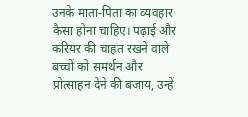उनके माता-पिता का व्यवहार कैसा होना चाहिए। पढ़ाई और करियर की चाहत रखने वाले बच्चों को समर्थन और प्रोत्साहन देने की बजाय, उन्हें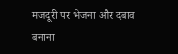मजदूरी पर भेजना और दबाव बनाना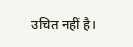उचित नहीं है।